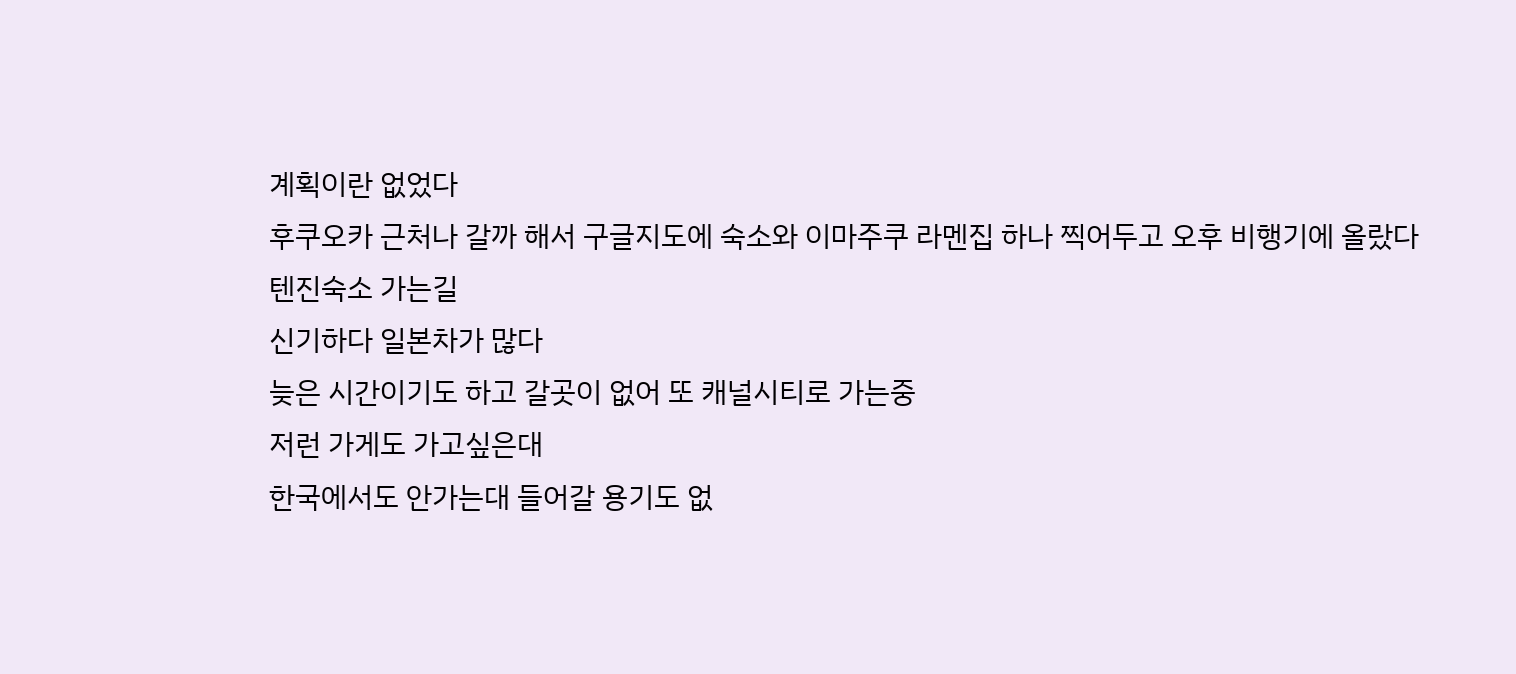계획이란 없었다
후쿠오카 근처나 갈까 해서 구글지도에 숙소와 이마주쿠 라멘집 하나 찍어두고 오후 비행기에 올랐다
텐진숙소 가는길
신기하다 일본차가 많다
늦은 시간이기도 하고 갈곳이 없어 또 캐널시티로 가는중
저런 가게도 가고싶은대
한국에서도 안가는대 들어갈 용기도 없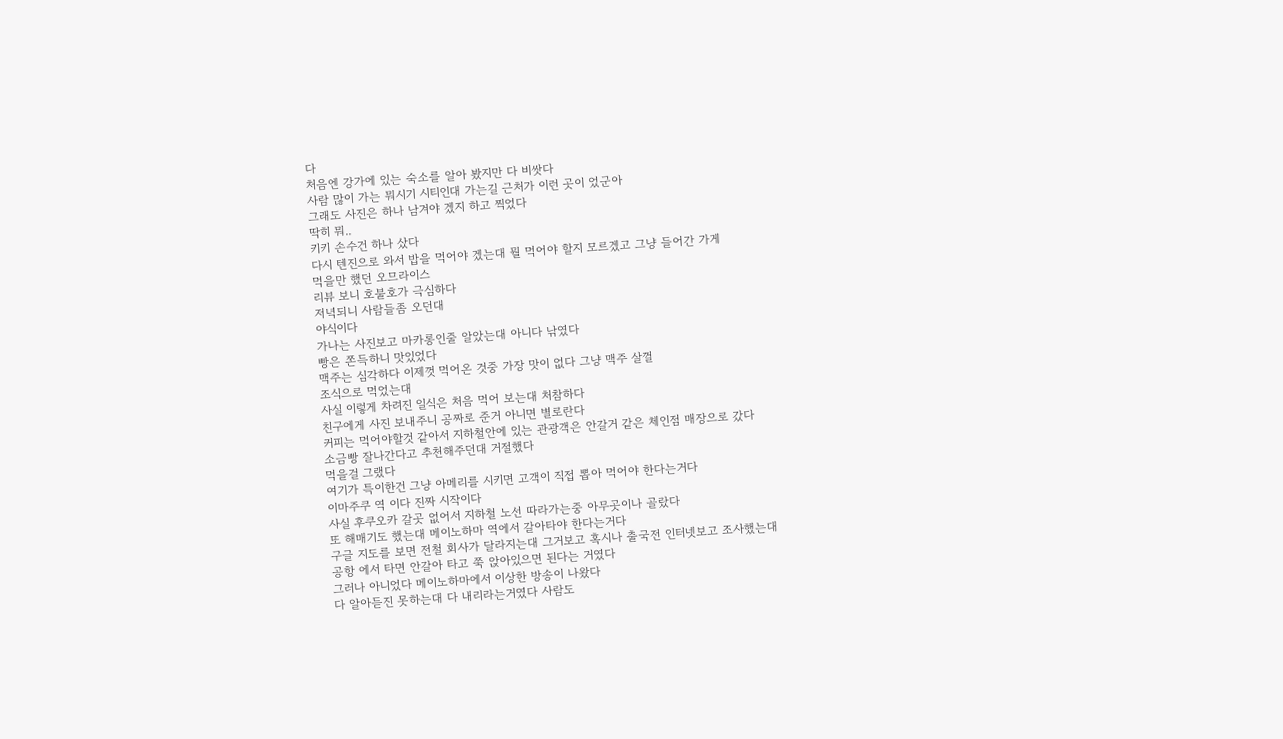다
처음엔 강가에 있는 숙소를 알아 봤지만 다 비쌋다
사람 많이 가는 뭐시기 시티인대 가는길 근처가 이런 곳이 었군아
그래도 사진은 하나 남겨야 겠지 하고 찍었다
딱히 뭐..
키키 손수건 하나 샀다
다시 텐진으로 와서 밥을 먹어야 겠는대 뭘 먹어야 할지 모르겠고 그냥 들어간 가게
먹을만 했던 오므라이스
리뷰 보니 호불호가 극심하다
저녁되니 사람들좀 오던대
야식이다
가나는 사진보고 마카롱인줄 알았는대 아니다 낚였다
빵은 쫀득하니 맛있었다
맥주는 심각하다 이제껏 먹어온 것중 가장 맛이 없다 그냥 맥주 살껄
조식으로 먹었는대
사실 이렇게 차려진 일식은 처음 먹어 보는대 처참하다
친구에게 사진 보내주니 공짜로 준거 아니면 별로란다
커피는 먹어야할것 같아서 지하철안에 있는 관광객은 안갈거 같은 체인점 매장으로 갔다
소금빵 잘나간다고 추천해주던대 거절했다
먹을걸 그랬다
여기가 특이한건 그냥 아메리를 시키면 고객이 직접 뽑아 먹어야 한다는거다
이마주쿠 역 이다 진짜 시작이다
사실 후쿠오카 갈곳 없어서 지하철 노선 따라가는중 아무곳이나 골랐다
또 해매기도 했는대 메이노하마 역에서 갈아타야 한다는거다
구글 지도를 보면 전철 회사가 달라지는대 그거보고 혹시나 출국전 인터넷보고 조사했는대
공항 에서 타면 안갈아 타고 쭉 앉아있으면 된다는 거였다
그러나 아니었다 메이노하마에서 이상한 방송이 나왔다
다 알아듣진 못하는대 다 내리라는거였다 사람도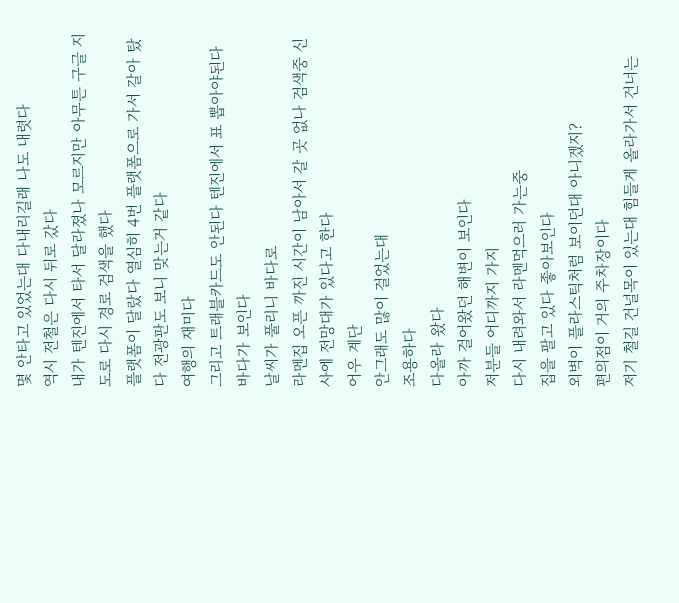몇 안타고 있었는대 다내리길래 나도 내렷다
역시 전철은 다시 뒤로 갔다
내가 텐진에서 타서 달라졌나 모르지만 아무튼 구글 지도로 다시 경로 검색을 했다
플랫폼이 달랐다 열심히 4번 플랫폼으로 가서 갈아 탔다 전광판도 보니 맞는거 같다
여행의 재미다
그리고 트래블카드도 안된다 텐진에서 표 뽑아야된다
바다가 보인다
날씨가 풀리니 바다로
라멘집 오픈 까진 시간이 남아서 갈 곳 없나 검색중 신사에 전망대가 있다고 한다
어우 계단
안그래도 많이 걸었는대
조용하다
다올라 왔다
아까 걸어왔던 해변이 보인다
저분들 어디까지 가지
다시 내려와서 라멘먹으러 가는중
집을 팔고 있다 좋아보인다
외벽이 플라스틱처럼 보이던대 아니겠지?
편의점이 거의 주차장이다
저기 철길 건널목이 있는대 힘들게 올라가서 건너는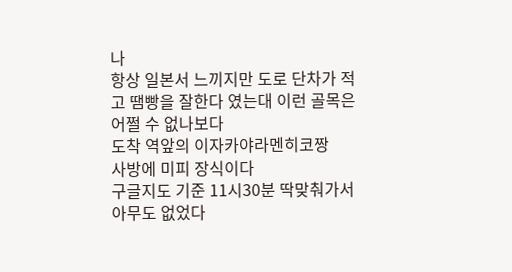나
항상 일본서 느끼지만 도로 단차가 적고 땜빵을 잘한다 였는대 이런 골목은 어쩔 수 없나보다
도착 역앞의 이자카야라멘히코짱
사방에 미피 장식이다
구글지도 기준 11시30분 딱맞춰가서 아무도 없었다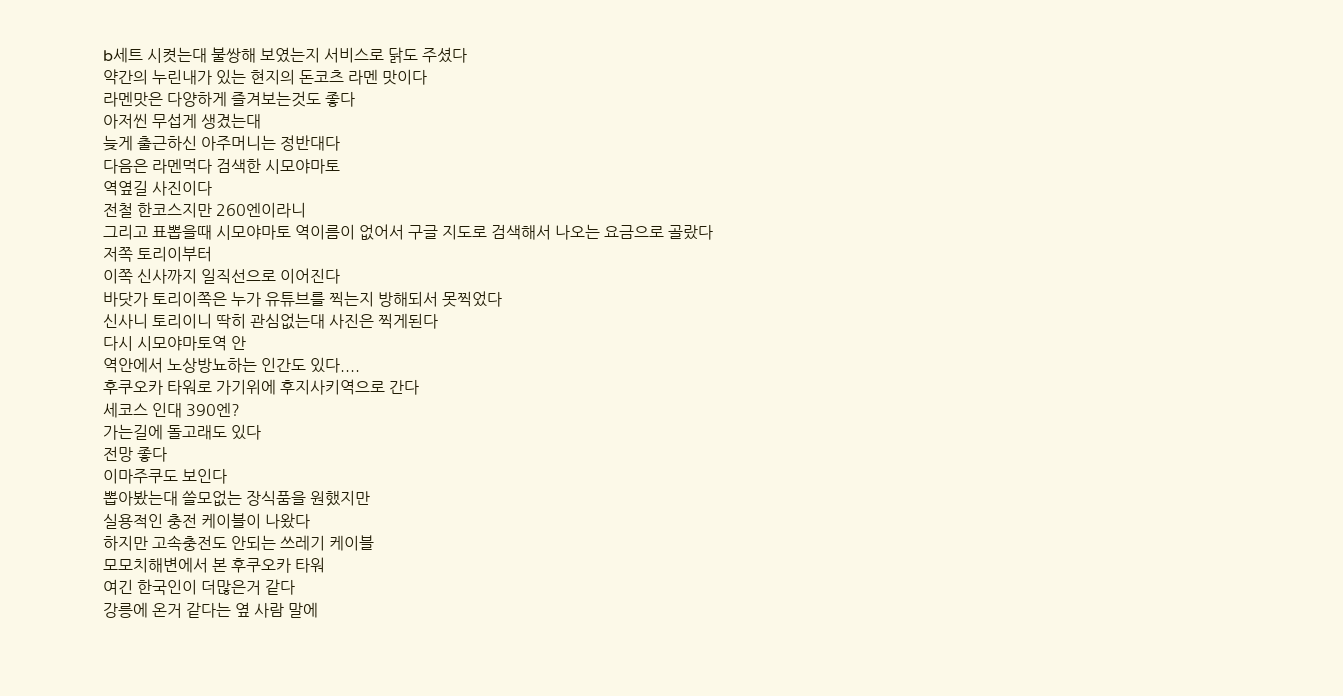b세트 시켯는대 불쌍해 보였는지 서비스로 닭도 주셨다
약간의 누린내가 있는 현지의 돈코츠 라멘 맛이다
라멘맛은 다양하게 즐겨보는것도 좋다
아저씬 무섭게 생겼는대
늦게 출근하신 아주머니는 정반대다
다음은 라멘먹다 검색한 시모야마토
역옆길 사진이다
전철 한코스지만 260엔이라니
그리고 표뽑을때 시모야마토 역이름이 없어서 구글 지도로 검색해서 나오는 요금으로 골랐다
저쪽 토리이부터
이쪽 신사까지 일직선으로 이어진다
바닷가 토리이쪽은 누가 유튜브를 찍는지 방해되서 못찍었다
신사니 토리이니 딱히 관심없는대 사진은 찍게된다
다시 시모야마토역 안
역안에서 노상방뇨하는 인간도 있다....
후쿠오카 타워로 가기위에 후지사키역으로 간다
세코스 인대 390엔?
가는길에 돌고래도 있다
전망 좋다
이마주쿠도 보인다
뽑아봤는대 쓸모없는 장식품을 원했지만
실용적인 충전 케이블이 나왔다
하지만 고속충전도 안되는 쓰레기 케이블
모모치해변에서 본 후쿠오카 타워
여긴 한국인이 더많은거 같다
강릉에 온거 같다는 옆 사람 말에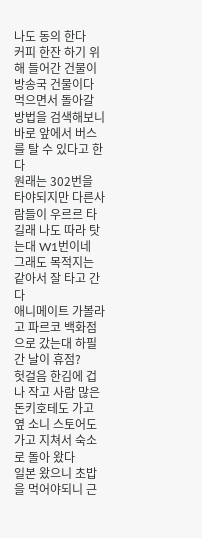나도 동의 한다
커피 한잔 하기 위해 들어간 건물이 방송국 건물이다
먹으면서 돌아갈 방법을 검색해보니 바로 앞에서 버스를 탈 수 있다고 한다
원래는 302번을 타야되지만 다른사람들이 우르르 타길래 나도 따라 탓는대 W1번이네
그래도 목적지는 같아서 잘 타고 간다
애니메이트 가볼라고 파르코 백화점으로 갔는대 하필 간 날이 휴점?
헛걸음 한김에 겁나 작고 사람 많은 돈키호테도 가고 옆 소니 스토어도 가고 지쳐서 숙소로 돌아 왔다
일본 왔으니 초밥을 먹어야되니 근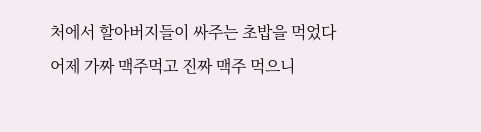처에서 할아버지들이 싸주는 초밥을 먹었다
어제 가짜 맥주먹고 진짜 맥주 먹으니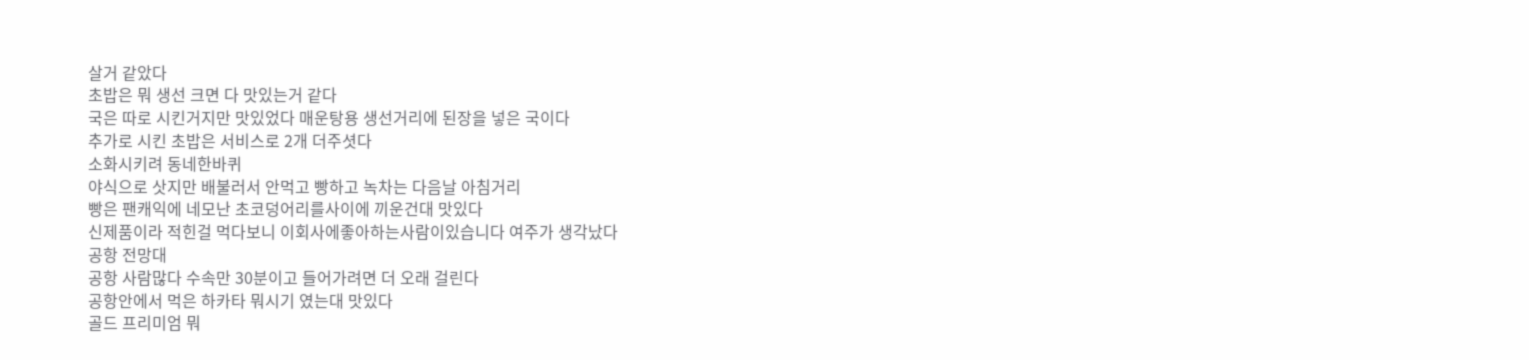살거 같았다
초밥은 뭐 생선 크면 다 맛있는거 같다
국은 따로 시킨거지만 맛있었다 매운탕용 생선거리에 된장을 넣은 국이다
추가로 시킨 초밥은 서비스로 2개 더주셧다
소화시키려 동네한바퀴
야식으로 삿지만 배불러서 안먹고 빵하고 녹차는 다음날 아침거리
빵은 팬캐익에 네모난 초코덩어리를사이에 끼운건대 맛있다
신제품이라 적힌걸 먹다보니 이회사에좋아하는사람이있습니다 여주가 생각났다
공항 전망대
공항 사람많다 수속만 30분이고 들어가려면 더 오래 걸린다
공항안에서 먹은 하카타 뭐시기 였는대 맛있다
골드 프리미엄 뭐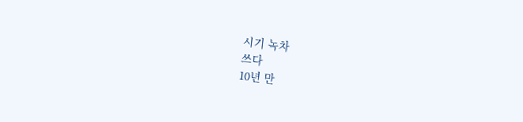시기 녹차
쓰다
10년 만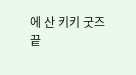에 산 키키 굿즈
끝